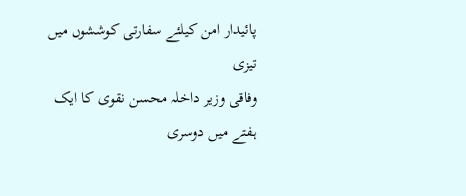پائیدار امن کیلئے سفارتی کوششوں میں تیزی
وفاقی وزیر داخلہ محسن نقوی کا ایک ہفتے میں دوسری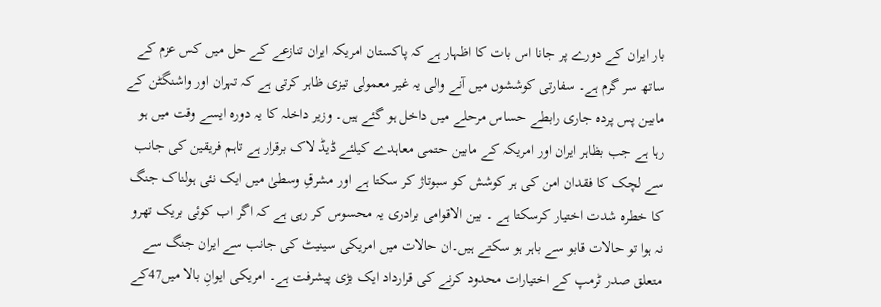بار ایران کے دورے پر جانا اس بات کا اظہار ہے کہ پاکستان امریکہ ایران تنازعے کے حل میں کس عزم کے ساتھ سر گرم ہے۔ سفارتی کوششوں میں آنے والی یہ غیر معمولی تیزی ظاہر کرتی ہے کہ تہران اور واشنگٹن کے مابین پس پردہ جاری رابطے حساس مرحلے میں داخل ہو گئے ہیں۔ وزیر داخلہ کا یہ دورہ ایسے وقت میں ہو رہا ہے جب بظاہر ایران اور امریکہ کے مابین حتمی معاہدے کیلئے ڈیڈ لاک برقرار ہے تاہم فریقین کی جانب سے لچک کا فقدان امن کی ہر کوشش کو سبوتاژ کر سکتا ہے اور مشرقِ وسطیٰ میں ایک نئی ہولناک جنگ کا خطرہ شدت اختیار کرسکتا ہے ۔ بین الاقوامی برادری یہ محسوس کر رہی ہے کہ اگر اب کوئی بریک تھرو نہ ہوا تو حالات قابو سے باہر ہو سکتے ہیں۔ان حالات میں امریکی سینیٹ کی جانب سے ایران جنگ سے متعلق صدر ٹرمپ کے اختیارات محدود کرنے کی قرارداد ایک بڑی پیشرفت ہے۔ امریکی ایوانِ بالا میں47کے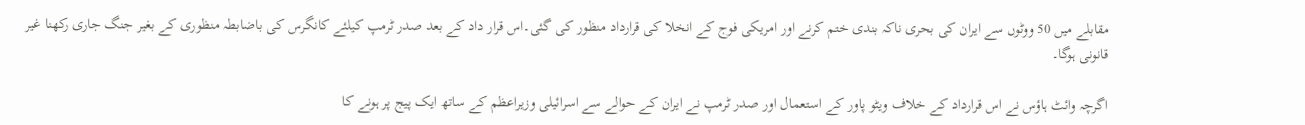مقابلے میں 50 ووٹوں سے ایران کی بحری ناکہ بندی ختم کرنے اور امریکی فوج کے انخلا کی قرارداد منظور کی گئی۔اس قرار داد کے بعد صدر ٹرمپ کیلئے کانگرس کی باضابطہ منظوری کے بغیر جنگ جاری رکھنا غیر قانونی ہوگا۔

اگرچہ وائٹ ہاؤس نے اس قرارداد کے خلاف ویٹو پاور کے استعمال اور صدر ٹرمپ نے ایران کے حوالے سے اسرائیلی وزیراعظم کے ساتھ ایک پیج پر ہونے کا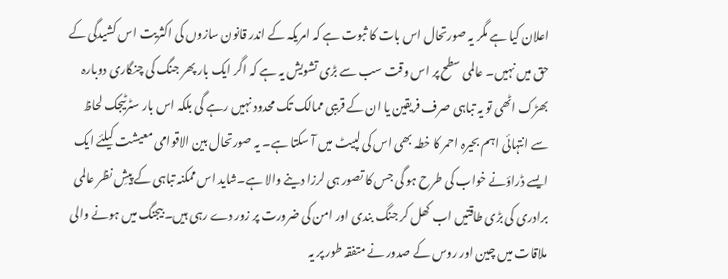اعلان کیا ہے مگر یہ صورتحال اس بات کا ثبوت ہے کہ امریکہ کے اندر قانون سازوں کی اکثریت اس کشیدگی کے حق میں نہیں۔ عالمی سطح پر اس وقت سب سے بڑی تشویش یہ ہے کہ اگر ایک بار پھر جنگ کی چنگاری دوبارہ بھڑک اٹھی تو یہ تباہی صرف فریقین یا ان کے قریبی ممالک تک محدود نہیں رہے گی بلکہ اس بار سٹرٹیجک لحاظ سے انتہائی اہم بحیرہ احمر کا خطہ بھی اس کی لپیٹ میں آ سکتا ہے۔ یہ صورتحال بین الاقوامی معیشت کیلئے ایک ایسے ڈراؤنے خواب کی طرح ہو گی جس کا تصور ہی لرزا دینے والا ہے۔شاید اس ممکنہ تباہی کے پیشِ نظر عالمی برادری کی بڑی طاقتیں اب کھل کر جنگ بندی اور امن کی ضرورت پر زور دے رہی ہیں۔ بیجنگ میں ہونے والی ملاقات میں چین اور روس کے صدور نے متفقہ طور پر یہ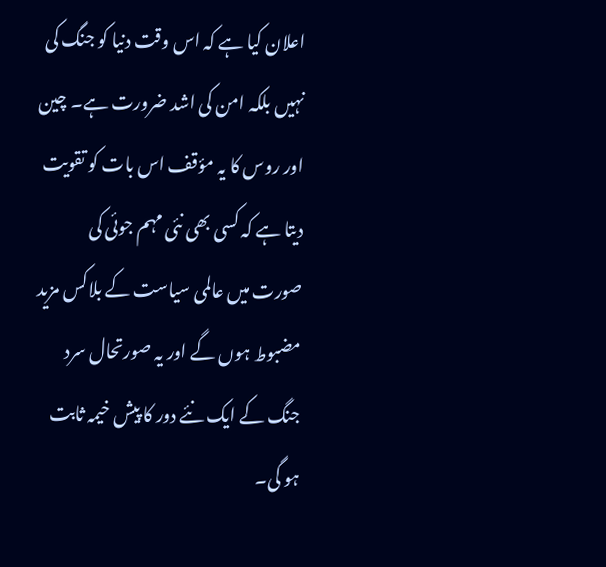اعلان کیا ہے کہ اس وقت دنیا کو جنگ کی نہیں بلکہ امن کی اشد ضرورت ہے۔ چین اور روس کا یہ مؤقف اس بات کو تقویت دیتا ہے کہ کسی بھی نئی مہم جوئی کی صورت میں عالمی سیاست کے بلاکس مزید مضبوط ہوں گے اور یہ صورتحال سرد جنگ کے ایک نئے دور کا پیش خیمہ ثابت ہو گی۔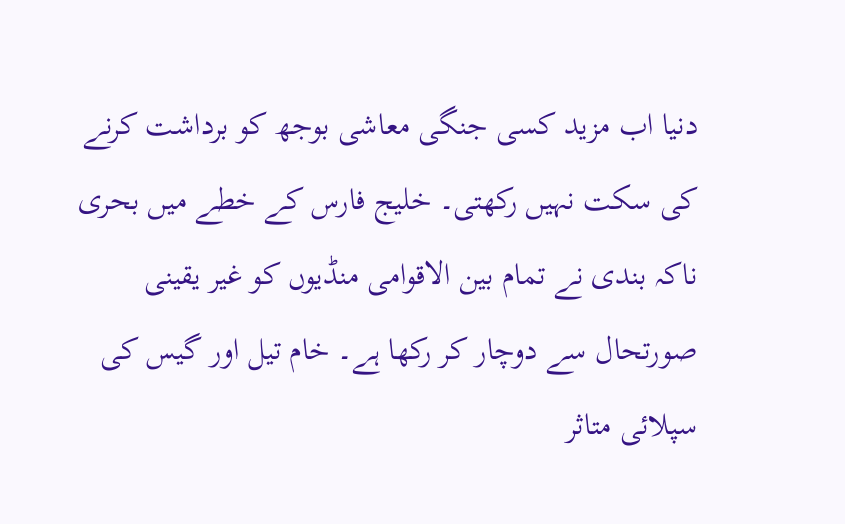دنیا اب مزید کسی جنگی معاشی بوجھ کو برداشت کرنے کی سکت نہیں رکھتی۔ خلیج فارس کے خطے میں بحری ناکہ بندی نے تمام بین الاقوامی منڈیوں کو غیر یقینی صورتحال سے دوچار کر رکھا ہے۔ خام تیل اور گیس کی سپلائی متاثر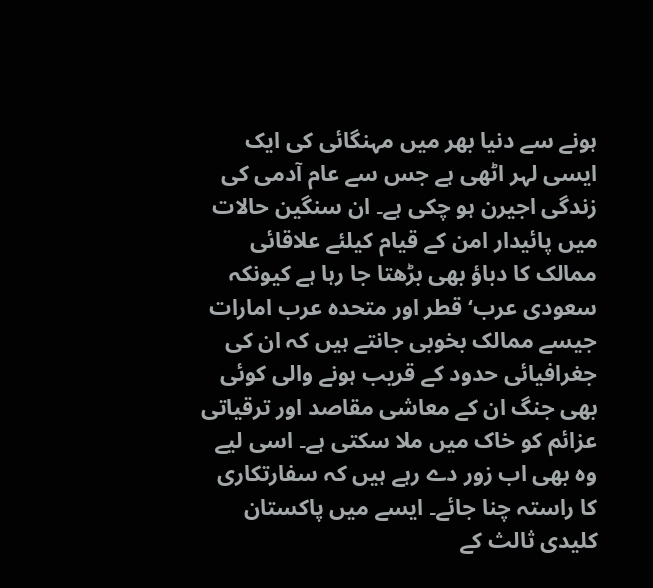ہونے سے دنیا بھر میں مہنگائی کی ایک ایسی لہر اٹھی ہے جس سے عام آدمی کی زندگی اجیرن ہو چکی ہے۔ ان سنگین حالات میں پائیدار امن کے قیام کیلئے علاقائی ممالک کا دباؤ بھی بڑھتا جا رہا ہے کیونکہ سعودی عرب‘ قطر اور متحدہ عرب امارات جیسے ممالک بخوبی جانتے ہیں کہ ان کی جغرافیائی حدود کے قریب ہونے والی کوئی بھی جنگ ان کے معاشی مقاصد اور ترقیاتی عزائم کو خاک میں ملا سکتی ہے۔ اسی لیے وہ بھی اب زور دے رہے ہیں کہ سفارتکاری کا راستہ چنا جائے۔ ایسے میں پاکستان کلیدی ثالث کے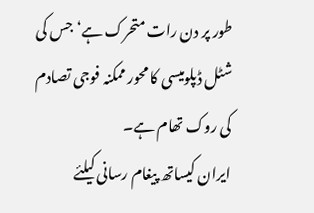طور پر دن رات متحرک ہے‘ جس کی شٹل ڈپلومیسی کا محور ممکنہ فوجی تصادم کی روک تھام ہے۔
ایران کیساتھ پیغام رسانی کیلئے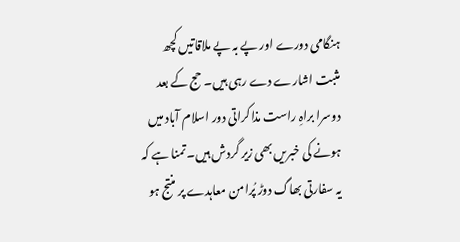ہنگامی دورے اور پے بہ پے ملاقاتیں کچھ مثبت اشارے دے رہی ہیں۔ حج کے بعد دوسرا براہِ راست مذاکراتی دور اسلام آباد میں ہونے کی خبریں بھی زیر گردش ہیں۔ تمنا ہے کہ یہ سفارتی بھاگ دوڑ پُرامن معاہدے پر منتج ہو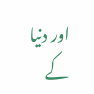اور دنیا کے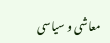معاشی و سیاسی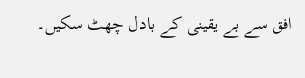افق سے بے یقینی کے بادل چھٹ سکیں۔